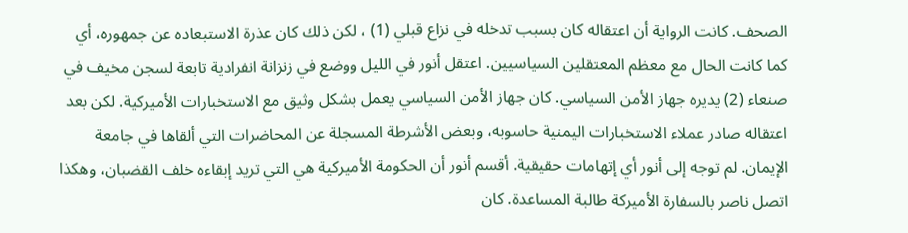الصحف. كانت الرواية أن اعتقاله كان بسبب تدخله في نزاع قبلي (1) ، لكن ذلك كان عذرة الاستبعاده عن جمهوره، أي كما كانت الحال مع معظم المعتقلين السياسيين. اعتقل أنور في الليل ووضع في زنزانة انفرادية تابعة لسجن مخيف في صنعاء (2) يديره جهاز الأمن السياسي. كان جهاز الأمن السياسي يعمل بشكل وثيق مع الاستخبارات الأميركية. لكن بعد اعتقاله صادر عملاء الاستخبارات اليمنية حاسوبه، وبعض الأشرطة المسجلة عن المحاضرات التي ألقاها في جامعة الإيمان. لم توجه إلى أنور أي إتهامات حقيقية. أقسم أنور أن الحكومة الأميركية هي التي تريد إبقاءه خلف القضبان، وهكذا اتصل ناصر بالسفارة الأميركة طالبة المساعدة. كان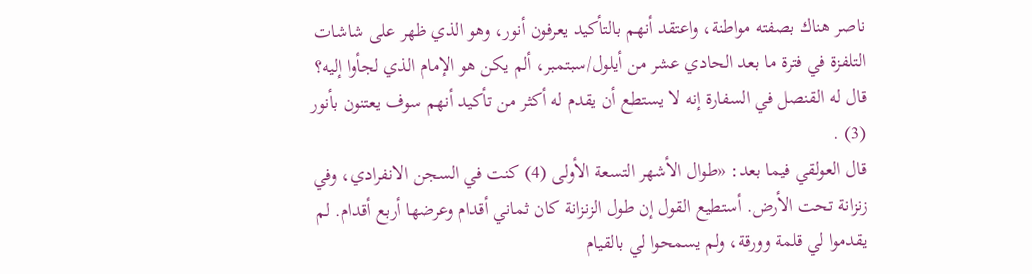ناصر هناك بصفته مواطنة، واعتقد أنهم بالتأكيد يعرفون أنور، وهو الذي ظهر على شاشات التلفزة في فترة ما بعد الحادي عشر من أيلول/سبتمبر، ألم يكن هو الإمام الذي لجأوا إليه؟ قال له القنصل في السفارة إنه لا يستطع أن يقدم له أكثر من تأكيد أنهم سوف يعتنون بأنور (3) .
قال العولقي فيما بعد: «طوال الأشهر التسعة الأولى (4) كنت في السجن الانفرادي، وفي زنزانة تحت الأرض. أستطيع القول إن طول الزنزانة كان ثماني أقدام وعرضها أربع أقدام. لم يقدموا لي قلمة وورقة، ولم يسمحوا لي بالقيام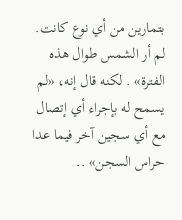بتمارين من أي نوع كانت. لم أر الشمس طوال هذه الفترة» . لكنه قال إنه، «لم يسمح له بإجراء أي إتصال مع أي سجين آخر فيما عدا حراس السجن» ..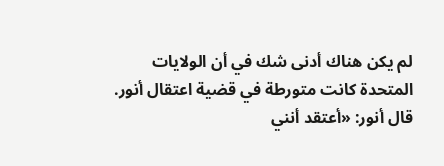لم يكن هناك أدنى شك في أن الولايات المتحدة كانت متورطة في قضية اعتقال أنور. قال أنور: «أعتقد أنني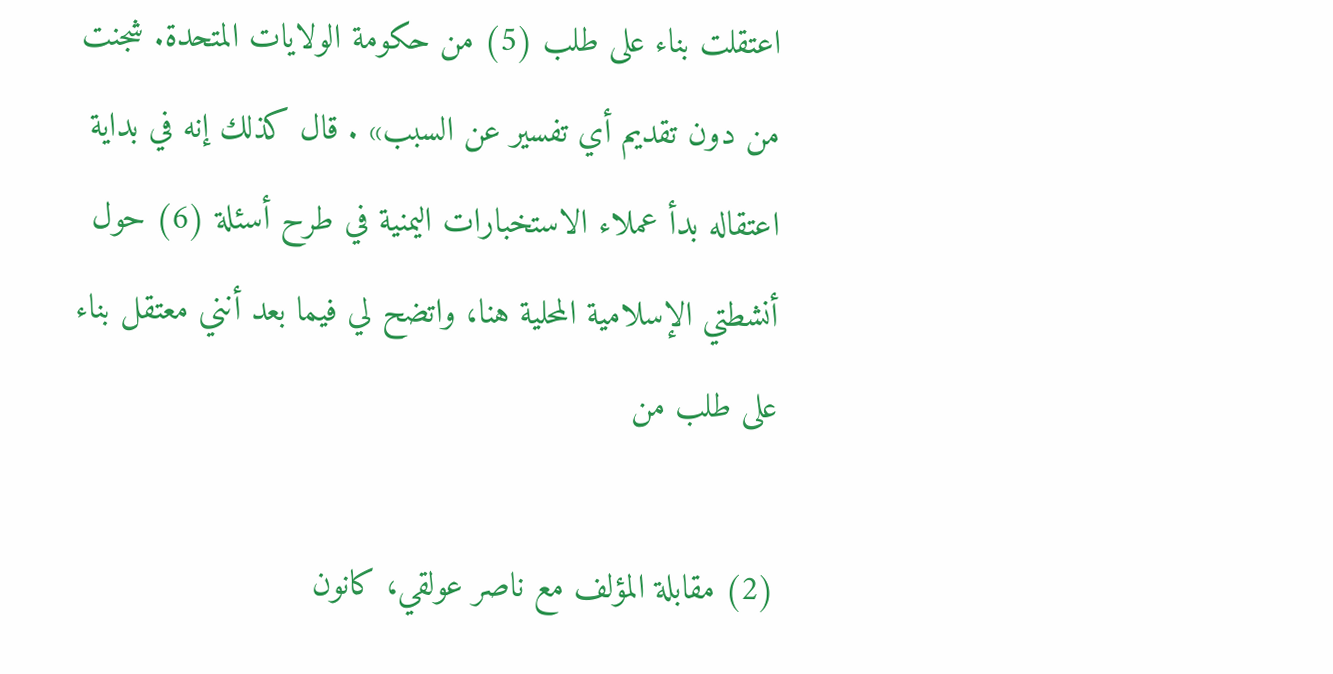اعتقلت بناء على طلب (5) من حكومة الولايات المتحدة. شجنت من دون تقديم أي تفسير عن السبب» . قال كذلك إنه في بداية اعتقاله بدأ عملاء الاستخبارات اليمنية في طرح أسئلة (6) حول أنشطتي الإسلامية المحلية هنا، واتضح لي فيما بعد أنني معتقل بناء على طلب من

(2) مقابلة المؤلف مع ناصر عولقي، كانون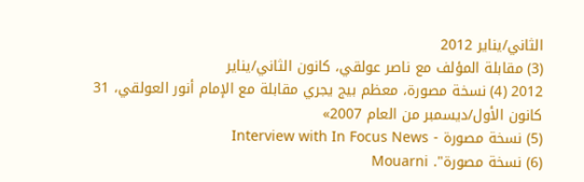الثاني/يناير 2012
(3) مقابلة المؤلف مع ناصر عولقي، كانون الثاني/يناير
2012 (4) نسخة مصورة، معظم بيج يجري مقابلة مع الإمام أنور العولقي، 31 كانون الأول/ديسمبر من العام 2007»
(5) نسخة مصورة - Interview with In Focus News
(6) نسخة مصورة". Mouarni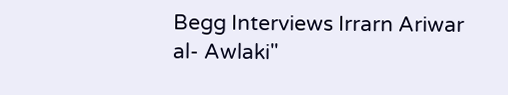Begg Interviews Irrarn Ariwar al- Awlaki"